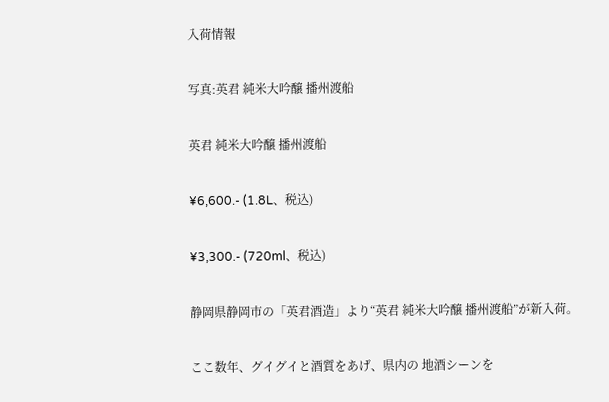入荷情報

写真:英君 純米大吟醸 播州渡船

英君 純米大吟醸 播州渡船

¥6,600.- (1.8L、税込)

¥3,300.- (720ml、税込)

静岡県静岡市の「英君酒造」より“英君 純米大吟醸 播州渡船”が新入荷。

ここ数年、グイグイと酒質をあげ、県内の 地酒シーンを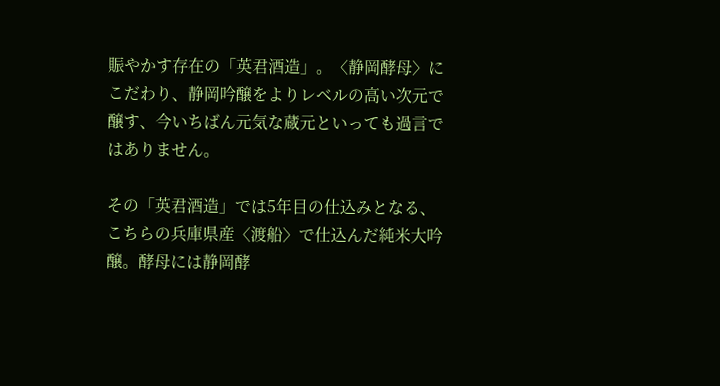賑やかす存在の「英君酒造」。〈静岡酵母〉にこだわり、静岡吟醸をよりレベルの高い次元で醸す、今いちばん元気な蔵元といっても過言ではありません。

その「英君酒造」では5年目の仕込みとなる、こちらの兵庫県産〈渡船〉で仕込んだ純米大吟醸。酵母には静岡酵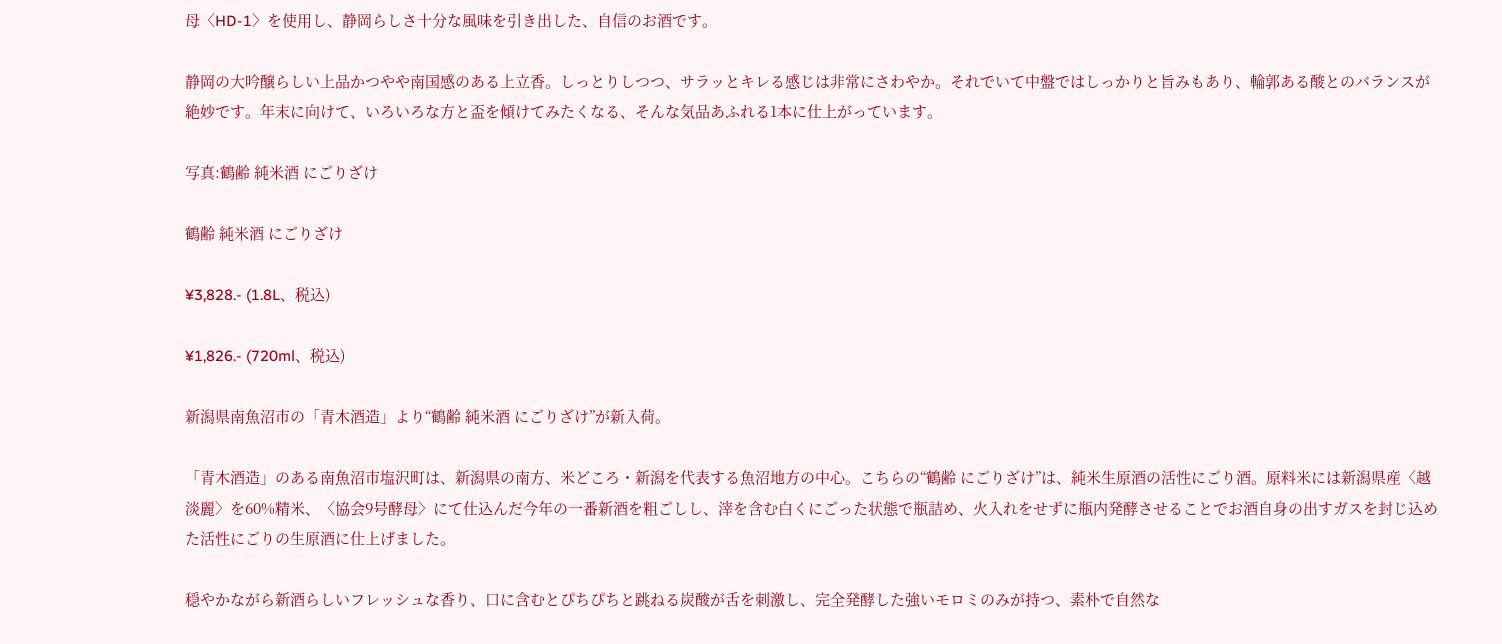母〈HD-1〉を使用し、静岡らしさ十分な風味を引き出した、自信のお酒です。

静岡の大吟醸らしい上品かつやや南国感のある上立香。しっとりしつつ、サラッとキレる感じは非常にさわやか。それでいて中盤ではしっかりと旨みもあり、輪郭ある酸とのバランスが絶妙です。年末に向けて、いろいろな方と盃を傾けてみたくなる、そんな気品あふれる1本に仕上がっています。

写真:鶴齢 純米酒 にごりざけ

鶴齢 純米酒 にごりざけ

¥3,828.- (1.8L、税込)

¥1,826.- (720ml、税込)

新潟県南魚沼市の「青木酒造」より“鶴齢 純米酒 にごりざけ”が新入荷。

「青木酒造」のある南魚沼市塩沢町は、新潟県の南方、米どころ・新潟を代表する魚沼地方の中心。こちらの“鶴齢 にごりざけ”は、純米生原酒の活性にごり酒。原料米には新潟県産〈越淡麗〉を60%精米、〈協会9号酵母〉にて仕込んだ今年の一番新酒を粗ごしし、滓を含む白くにごった状態で瓶詰め、火入れをせずに瓶内発酵させることでお酒自身の出すガスを封じ込めた活性にごりの生原酒に仕上げました。

穏やかながら新酒らしいフレッシュな香り、口に含むとぴちぴちと跳ねる炭酸が舌を刺激し、完全発酵した強いモロミのみが持つ、素朴で自然な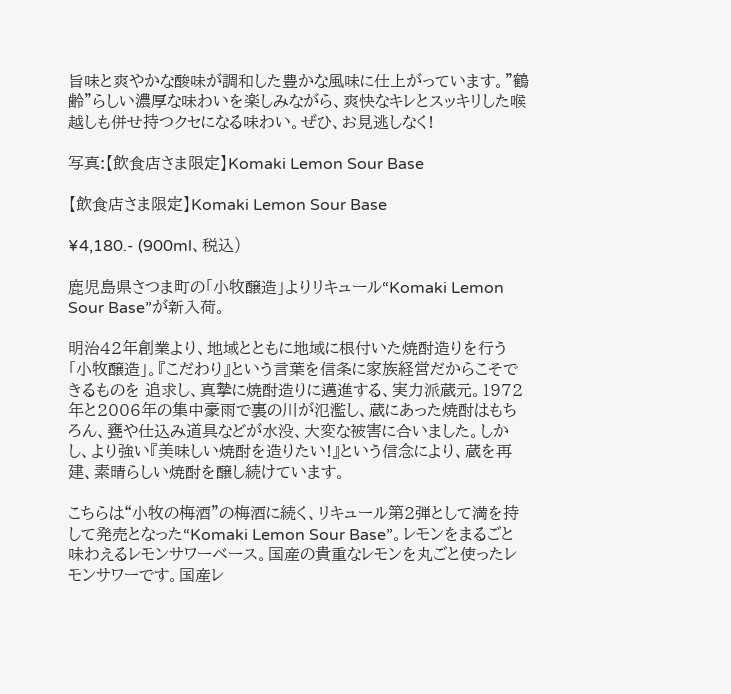旨味と爽やかな酸味が調和した豊かな風味に仕上がっています。”鶴齢”らしい濃厚な味わいを楽しみながら、爽快なキレとスッキリした喉越しも併せ持つクセになる味わい。ぜひ、お見逃しなく!

写真:【飲食店さま限定】Komaki Lemon Sour Base

【飲食店さま限定】Komaki Lemon Sour Base

¥4,180.- (900ml、税込)

鹿児島県さつま町の「小牧醸造」よりリキュール“Komaki Lemon Sour Base”が新入荷。

明治42年創業より、地域とともに地域に根付いた焼酎造りを行う「小牧醸造」。『こだわり』という言葉を信条に家族経営だからこそできるものを 追求し、真摯に焼酎造りに邁進する、実力派蔵元。1972年と2006年の集中豪雨で裏の川が氾濫し、蔵にあった焼酎はもちろん、甕や仕込み道具などが水没、大変な被害に合いました。しかし、より強い『美味しい焼酎を造りたい!』という信念により、蔵を再建、素晴らしい焼酎を醸し続けています。

こちらは“小牧の梅酒”の梅酒に続く、リキュール第2弾として満を持して発売となった“Komaki Lemon Sour Base”。レモンをまるごと味わえるレモンサワーベース。国産の貴重なレモンを丸ごと使ったレモンサワーです。国産レ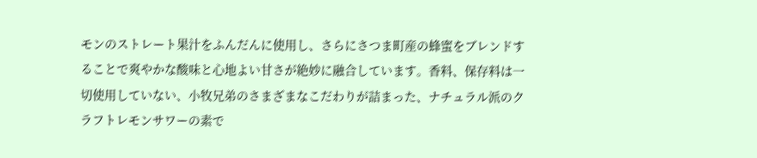モンのストレート果汁をふんだんに使用し、さらにさつま町産の蜂蜜をブレンドすることで爽やかな酸味と心地よい甘さが絶妙に融合しています。香料、保存料は一切使用していない、小牧兄弟のさまざまなこだわりが詰まった、ナチュラル派のクラフトレモンサワーの素で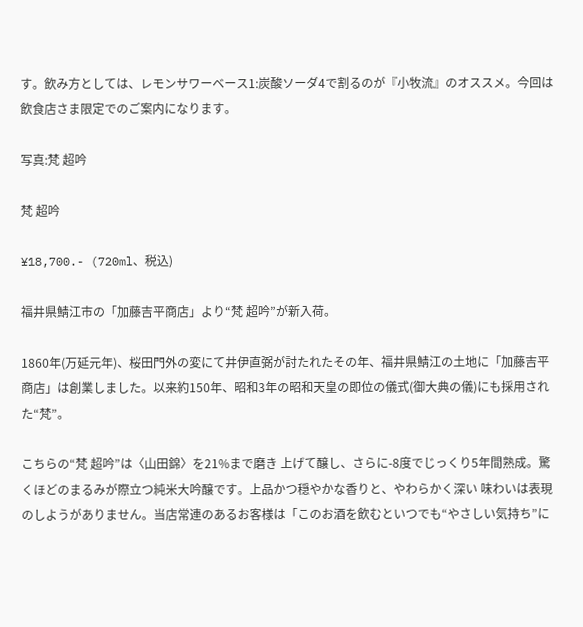す。飲み方としては、レモンサワーベース1:炭酸ソーダ4で割るのが『小牧流』のオススメ。今回は飲食店さま限定でのご案内になります。

写真:梵 超吟

梵 超吟

¥18,700.- (720ml、税込)

福井県鯖江市の「加藤吉平商店」より“梵 超吟”が新入荷。

1860年(万延元年)、桜田門外の変にて井伊直弼が討たれたその年、福井県鯖江の土地に「加藤吉平商店」は創業しました。以来約150年、昭和3年の昭和天皇の即位の儀式(御大典の儀)にも採用された“梵”。

こちらの“梵 超吟”は〈山田錦〉を21%まで磨き 上げて醸し、さらに-8度でじっくり5年間熟成。驚くほどのまるみが際立つ純米大吟醸です。上品かつ穏やかな香りと、やわらかく深い 味わいは表現のしようがありません。当店常連のあるお客様は「このお酒を飲むといつでも“やさしい気持ち”に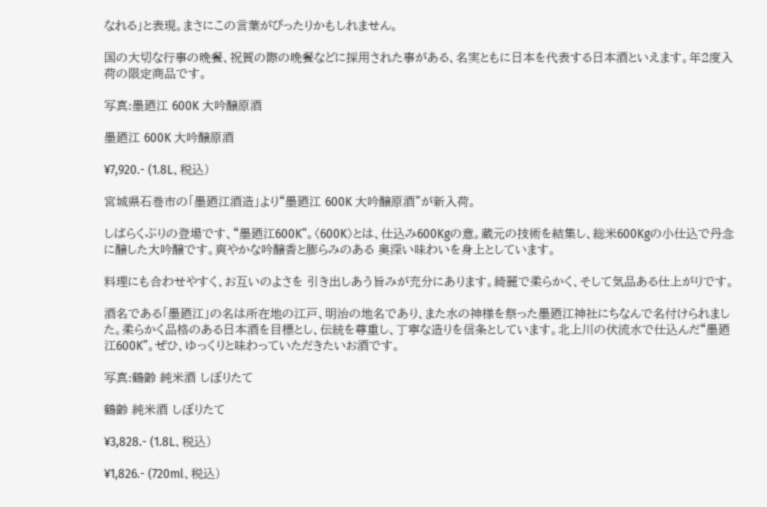なれる」と表現。まさにこの言葉がぴったりかもしれません。

国の大切な行事の晩餐、祝賀の際の晩餐などに採用された事がある、名実ともに日本を代表する日本酒といえます。年2度入荷の限定商品です。

写真:墨廼江 600K 大吟醸原酒

墨廼江 600K 大吟醸原酒

¥7,920.- (1.8L、税込)

宮城県石巻市の「墨廼江酒造」より“墨廼江 600K 大吟醸原酒”が新入荷。

しばらくぶりの登場です、“墨廼江600K”。〈600K〉とは、仕込み600Kgの意。蔵元の技術を結集し、総米600Kgの小仕込で丹念に醸した大吟醸です。爽やかな吟醸香と膨らみのある 奥深い味わいを身上としています。

料理にも合わせやすく、お互いのよさを 引き出しあう旨みが充分にあります。綺麗で柔らかく、そして気品ある仕上がりです。

酒名である「墨廼江」の名は所在地の江戸、明治の地名であり、また水の神様を祭った墨廼江神社にちなんで名付けられました。柔らかく品格のある日本酒を目標とし、伝統を尊重し、丁寧な造りを信条としています。北上川の伏流水で仕込んだ“墨廼江600K”。ぜひ、ゆっくりと味わっていただきたいお酒です。

写真:鶴齢 純米酒 しぼりたて

鶴齢 純米酒 しぼりたて

¥3,828.- (1.8L、税込)

¥1,826.- (720ml、税込)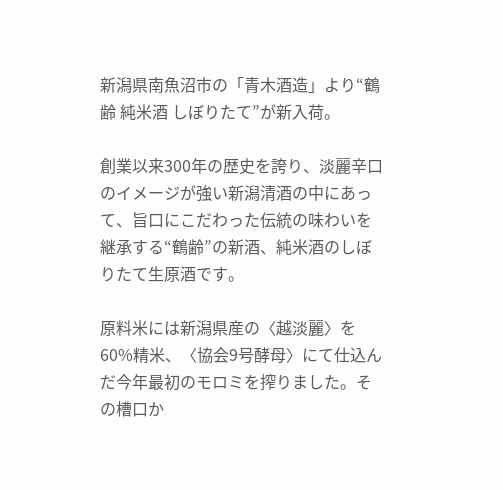新潟県南魚沼市の「青木酒造」より“鶴齢 純米酒 しぼりたて”が新入荷。

創業以来300年の歴史を誇り、淡麗辛口のイメージが強い新潟清酒の中にあって、旨口にこだわった伝統の味わいを継承する“鶴齢”の新酒、純米酒のしぼりたて生原酒です。

原料米には新潟県産の〈越淡麗〉を60%精米、〈協会9号酵母〉にて仕込んだ今年最初のモロミを搾りました。その槽口か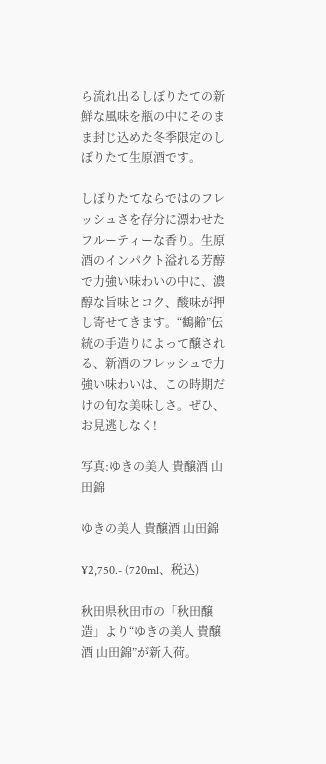ら流れ出るしぼりたての新鮮な風味を瓶の中にそのまま封じ込めた冬季限定のしぼりたて生原酒です。

しぼりたてならではのフレッシュさを存分に漂わせたフルーティーな香り。生原酒のインパクト溢れる芳醇で力強い味わいの中に、濃醇な旨味とコク、酸味が押し寄せてきます。“鶴齢”伝統の手造りによって醸される、新酒のフレッシュで力強い味わいは、この時期だけの旬な美味しさ。ぜひ、お見逃しなく!

写真:ゆきの美人 貴醸酒 山田錦

ゆきの美人 貴醸酒 山田錦

¥2,750.- (720ml、税込)

秋田県秋田市の「秋田醸造」より“ゆきの美人 貴醸酒 山田錦”が新入荷。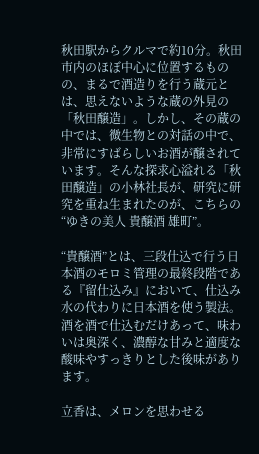秋田駅からクルマで約10分。秋田市内のほぼ中心に位置するものの、まるで酒造りを行う蔵元とは、思えないような蔵の外見の「秋田醸造」。しかし、その蔵の中では、微生物との対話の中で、非常にすばらしいお酒が醸されています。そんな探求心溢れる「秋田醸造」の小林社長が、研究に研究を重ね生まれたのが、こちらの“ゆきの美人 貴醸酒 雄町”。

“貴醸酒”とは、三段仕込で行う日本酒のモロミ管理の最終段階である『留仕込み』において、仕込み水の代わりに日本酒を使う製法。酒を酒で仕込むだけあって、味わいは奥深く、濃醇な甘みと適度な酸味やすっきりとした後味があります。

立香は、メロンを思わせる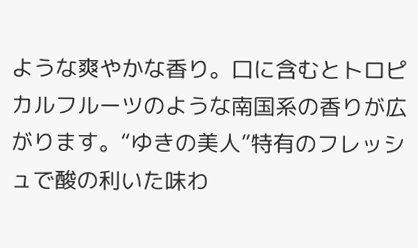ような爽やかな香り。口に含むとトロピカルフルーツのような南国系の香りが広がります。“ゆきの美人”特有のフレッシュで酸の利いた味わ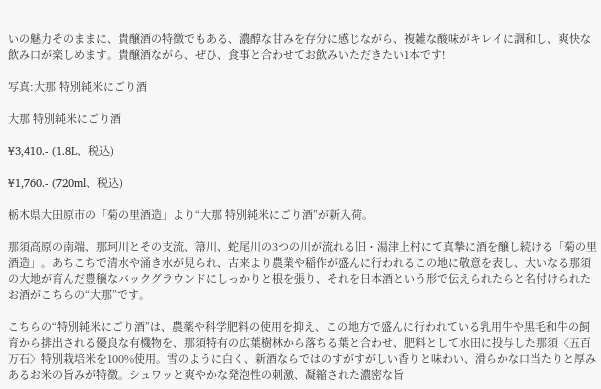いの魅力そのままに、貴醸酒の特徴でもある、濃醇な甘みを存分に感じながら、複雑な酸味がキレイに調和し、爽快な飲み口が楽しめます。貴醸酒ながら、ぜひ、食事と合わせてお飲みいただきたい1本です!

写真:大那 特別純米にごり酒

大那 特別純米にごり酒

¥3,410.- (1.8L、税込)

¥1,760.- (720ml、税込)

栃木県大田原市の「菊の里酒造」より“大那 特別純米にごり酒”が新入荷。

那須高原の南端、那珂川とその支流、箒川、蛇尾川の3つの川が流れる旧・湯津上村にて真摯に酒を醸し続ける「菊の里酒造」。あちこちで清水や涌き水が見られ、古来より農業や稲作が盛んに行われるこの地に敬意を表し、大いなる那須の大地が育んだ豊穣なバックグラウンドにしっかりと根を張り、それを日本酒という形で伝えられたらと名付けられたお酒がこちらの“大那”です。

こちらの“特別純米にごり酒”は、農薬や科学肥料の使用を抑え、この地方で盛んに行われている乳用牛や黒毛和牛の飼育から排出される優良な有機物を、那須特有の広葉樹林から落ちる葉と合わせ、肥料として水田に投与した那須〈五百万石〉特別栽培米を100%使用。雪のように白く、新酒ならではのすがすがしい香りと味わい、滑らかな口当たりと厚みあるお米の旨みが特徴。シュワッと爽やかな発泡性の刺激、凝縮された濃密な旨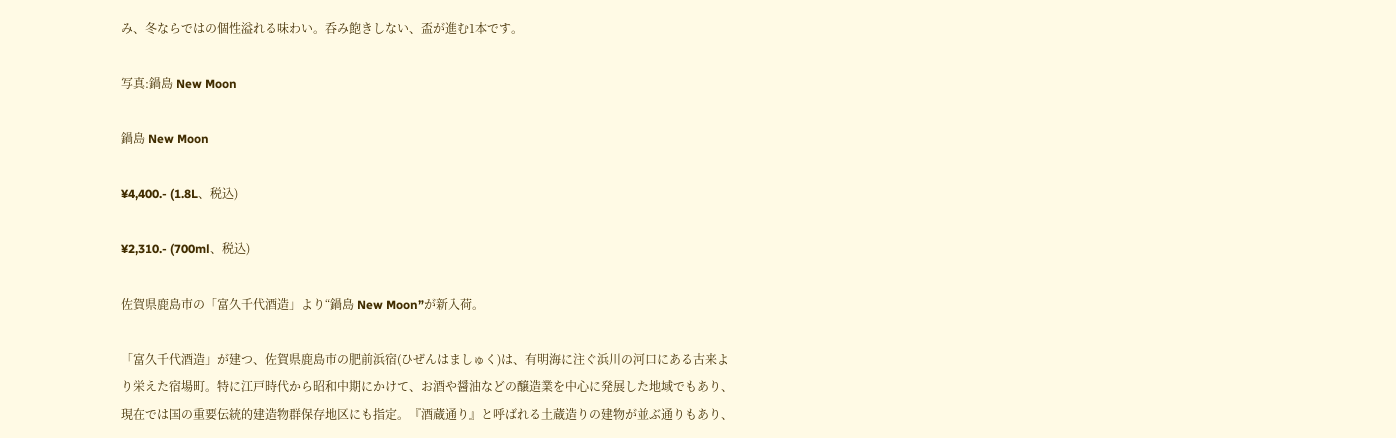み、冬ならではの個性溢れる味わい。呑み飽きしない、盃が進む1本です。

写真:鍋島 New Moon

鍋島 New Moon

¥4,400.- (1.8L、税込)

¥2,310.- (700ml、税込)

佐賀県鹿島市の「富久千代酒造」より“鍋島 New Moon”が新入荷。

「富久千代酒造」が建つ、佐賀県鹿島市の肥前浜宿(ひぜんはましゅく)は、有明海に注ぐ浜川の河口にある古来より栄えた宿場町。特に江戸時代から昭和中期にかけて、お酒や醤油などの醸造業を中心に発展した地域でもあり、現在では国の重要伝統的建造物群保存地区にも指定。『酒蔵通り』と呼ばれる土蔵造りの建物が並ぶ通りもあり、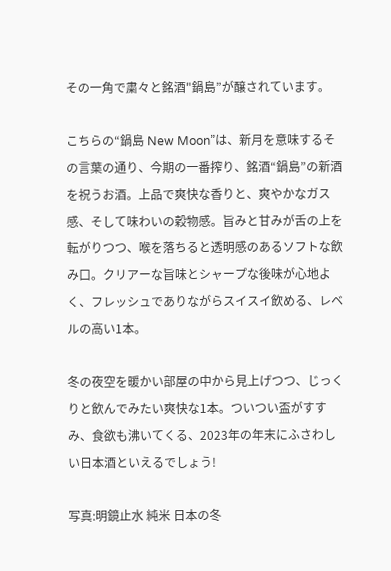その一角で粛々と銘酒"鍋島”が醸されています。

こちらの“鍋島 New Moon”は、新月を意味するその言葉の通り、今期の一番搾り、銘酒“鍋島”の新酒を祝うお酒。上品で爽快な香りと、爽やかなガス感、そして味わいの穀物感。旨みと甘みが舌の上を転がりつつ、喉を落ちると透明感のあるソフトな飲み口。クリアーな旨味とシャープな後味が心地よく、フレッシュでありながらスイスイ飲める、レベルの高い1本。

冬の夜空を暖かい部屋の中から見上げつつ、じっくりと飲んでみたい爽快な1本。ついつい盃がすすみ、食欲も沸いてくる、2023年の年末にふさわしい日本酒といえるでしょう!

写真:明鏡止水 純米 日本の冬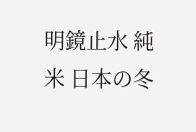明鏡止水 純米 日本の冬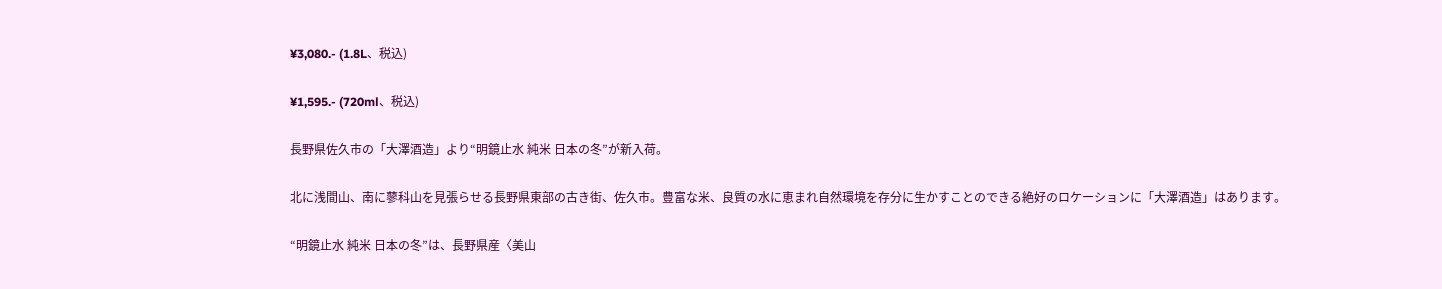¥3,080.- (1.8L、税込)

¥1,595.- (720ml、税込)

長野県佐久市の「大澤酒造」より“明鏡止水 純米 日本の冬”が新入荷。

北に浅間山、南に蓼科山を見張らせる長野県東部の古き街、佐久市。豊富な米、良質の水に恵まれ自然環境を存分に生かすことのできる絶好のロケーションに「大澤酒造」はあります。

“明鏡止水 純米 日本の冬”は、長野県産〈美山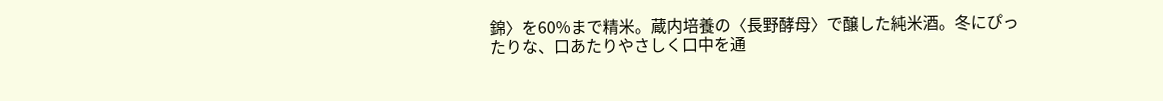錦〉を60%まで精米。蔵内培養の〈長野酵母〉で醸した純米酒。冬にぴったりな、口あたりやさしく口中を通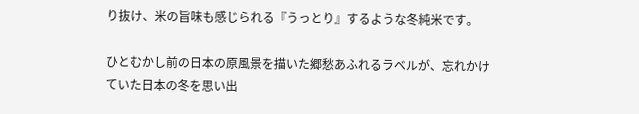り抜け、米の旨味も感じられる『うっとり』するような冬純米です。

ひとむかし前の日本の原風景を描いた郷愁あふれるラベルが、忘れかけていた日本の冬を思い出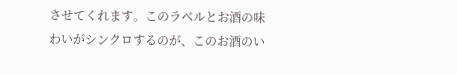させてくれます。このラベルとお酒の味わいがシンクロするのが、このお酒のい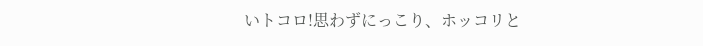いトコロ!思わずにっこり、ホッコリと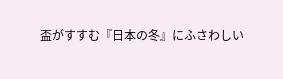盃がすすむ『日本の冬』にふさわしい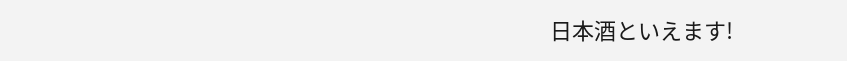日本酒といえます!